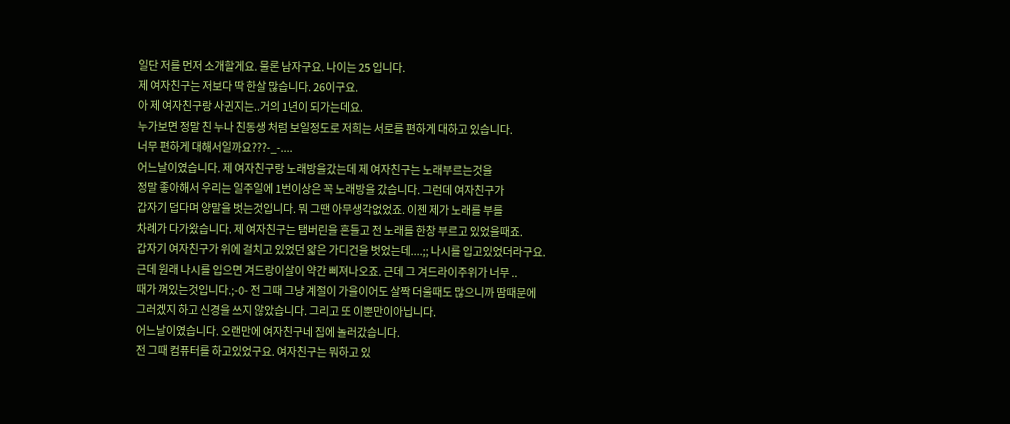일단 저를 먼저 소개할게요. 물론 남자구요. 나이는 25 입니다.
제 여자친구는 저보다 딱 한살 많습니다. 26이구요.
아 제 여자친구랑 사귄지는..거의 1년이 되가는데요.
누가보면 정말 친 누나 친동생 처럼 보일정도로 저희는 서로를 편하게 대하고 있습니다.
너무 편하게 대해서일까요???-_-....
어느날이였습니다. 제 여자친구랑 노래방을갔는데 제 여자친구는 노래부르는것을
정말 좋아해서 우리는 일주일에 1번이상은 꼭 노래방을 갔습니다. 그런데 여자친구가
갑자기 덥다며 양말을 벗는것입니다. 뭐 그땐 아무생각없었죠. 이젠 제가 노래를 부를
차례가 다가왔습니다. 제 여자친구는 탬버린을 흔들고 전 노래를 한창 부르고 있었을때죠.
갑자기 여자친구가 위에 걸치고 있었던 얇은 가디건을 벗었는데....;; 나시를 입고있었더라구요.
근데 원래 나시를 입으면 겨드랑이살이 약간 삐져나오죠. 근데 그 겨드라이주위가 너무 ..
때가 껴있는것입니다.;-0- 전 그때 그냥 계절이 가을이어도 살짝 더울때도 많으니까 땀때문에
그러겠지 하고 신경을 쓰지 않았습니다. 그리고 또 이뿐만이아닙니다.
어느날이였습니다. 오랜만에 여자친구네 집에 놀러갔습니다.
전 그때 컴퓨터를 하고있었구요. 여자친구는 뭐하고 있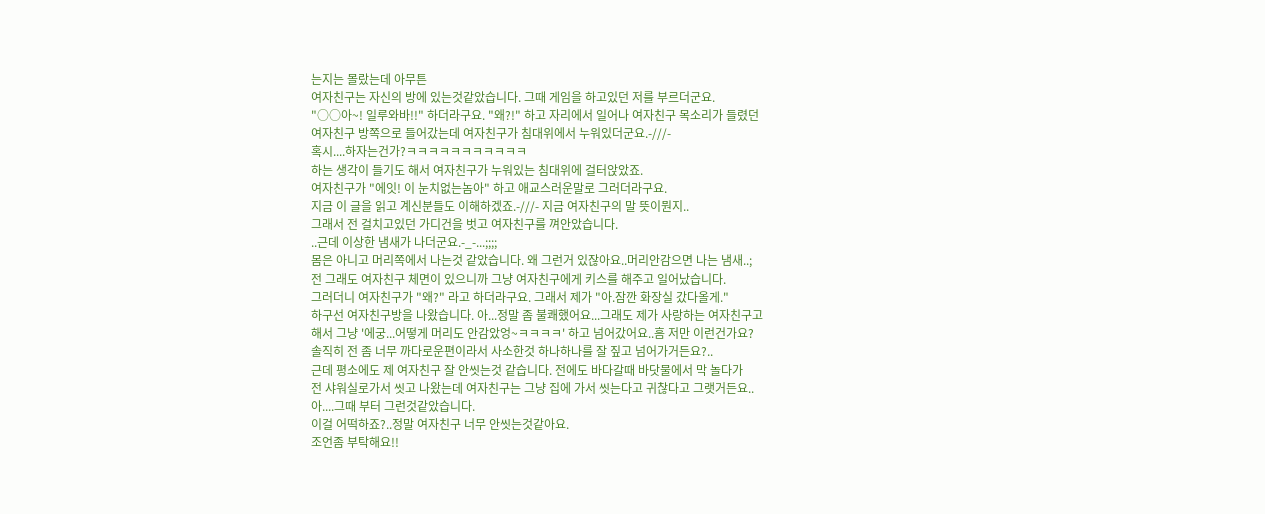는지는 몰랐는데 아무튼
여자친구는 자신의 방에 있는것같았습니다. 그때 게임을 하고있던 저를 부르더군요.
"○○아~! 일루와바!!" 하더라구요. "왜?!" 하고 자리에서 일어나 여자친구 목소리가 들렸던
여자친구 방쪽으로 들어갔는데 여자친구가 침대위에서 누워있더군요.-///-
혹시....하자는건가?ㅋㅋㅋㅋㅋㅋㅋㅋㅋㅋㅋ
하는 생각이 들기도 해서 여자친구가 누워있는 침대위에 걸터앉았죠.
여자친구가 "에잇! 이 눈치없는놈아" 하고 애교스러운말로 그러더라구요.
지금 이 글을 읽고 계신분들도 이해하겠죠.-///- 지금 여자친구의 말 뜻이뭔지..
그래서 전 걸치고있던 가디건을 벗고 여자친구를 껴안았습니다.
..근데 이상한 냄새가 나더군요.-_-...;;;;
몸은 아니고 머리쪽에서 나는것 같았습니다. 왜 그런거 있잖아요..머리안감으면 나는 냄새..;
전 그래도 여자친구 체면이 있으니까 그냥 여자친구에게 키스를 해주고 일어났습니다.
그러더니 여자친구가 "왜?" 라고 하더라구요. 그래서 제가 "아.잠깐 화장실 갔다올게."
하구선 여자친구방을 나왔습니다. 아...정말 좀 불쾌했어요...그래도 제가 사랑하는 여자친구고
해서 그냥 '에궁...어떻게 머리도 안감았엉~ㅋㅋㅋㅋ' 하고 넘어갔어요..흠 저만 이런건가요?
솔직히 전 좀 너무 까다로운편이라서 사소한것 하나하나를 잘 짚고 넘어가거든요?..
근데 평소에도 제 여자친구 잘 안씻는것 같습니다. 전에도 바다갈때 바닷물에서 막 놀다가
전 샤워실로가서 씻고 나왔는데 여자친구는 그냥 집에 가서 씻는다고 귀찮다고 그랫거든요..
아....그때 부터 그런것같았습니다.
이걸 어떡하죠?..정말 여자친구 너무 안씻는것같아요.
조언좀 부탁해요!!